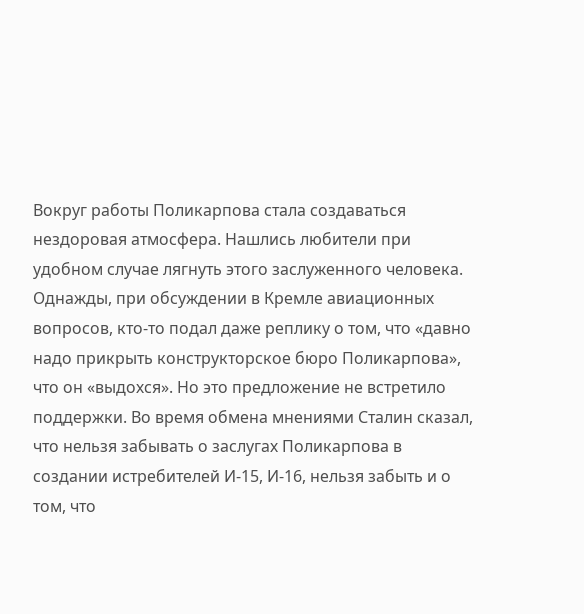Вокруг работы Поликарпова стала создаваться нездоровая атмосфера. Нашлись любители при удобном случае лягнуть этого заслуженного человека. Однажды, при обсуждении в Кремле авиационных вопросов, кто-то подал даже реплику о том, что «давно надо прикрыть конструкторское бюро Поликарпова», что он «выдохся». Но это предложение не встретило поддержки. Во время обмена мнениями Сталин сказал, что нельзя забывать о заслугах Поликарпова в создании истребителей И-15, И-16, нельзя забыть и о том, что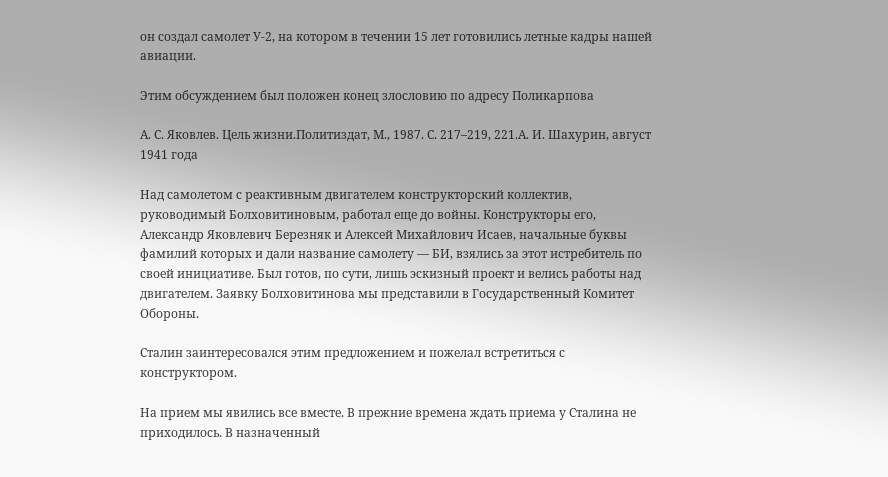он создал самолет У-2, на котором в течении 15 лет готовились летные кадры нашей авиации.

Этим обсуждением был положен конец злословию по адресу Поликарпова

А. С. Яковлев. Цель жизни.Политиздат, М., 1987. С. 217–219, 221.А. И. Шахурин, август 1941 года

Над самолетом с реактивным двигателем конструкторский коллектив, руководимый Болховитиновым, работал еще до войны. Конструкторы его, Александр Яковлевич Березняк и Алексей Михайлович Исаев, начальные буквы фамилий которых и дали название самолету — БИ, взялись за этот истребитель по своей инициативе. Был готов, по сути, лишь эскизный проект и велись работы над двигателем. Заявку Болховитинова мы представили в Государственный Комитет Обороны.

Сталин заинтересовался этим предложением и пожелал встретиться с конструктором.

На прием мы явились все вместе. В прежние времена ждать приема у Сталина не приходилось. В назначенный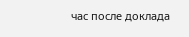час после доклада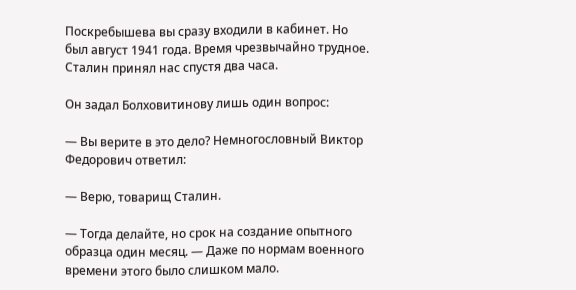Поскребышева вы сразу входили в кабинет. Но был август 1941 года. Время чрезвычайно трудное. Сталин принял нас спустя два часа.

Он задал Болховитинову лишь один вопрос:

— Вы верите в это дело? Немногословный Виктор Федорович ответил:

— Верю, товарищ Сталин.

— Тогда делайте, но срок на создание опытного образца один месяц. — Даже по нормам военного времени этого было слишком мало.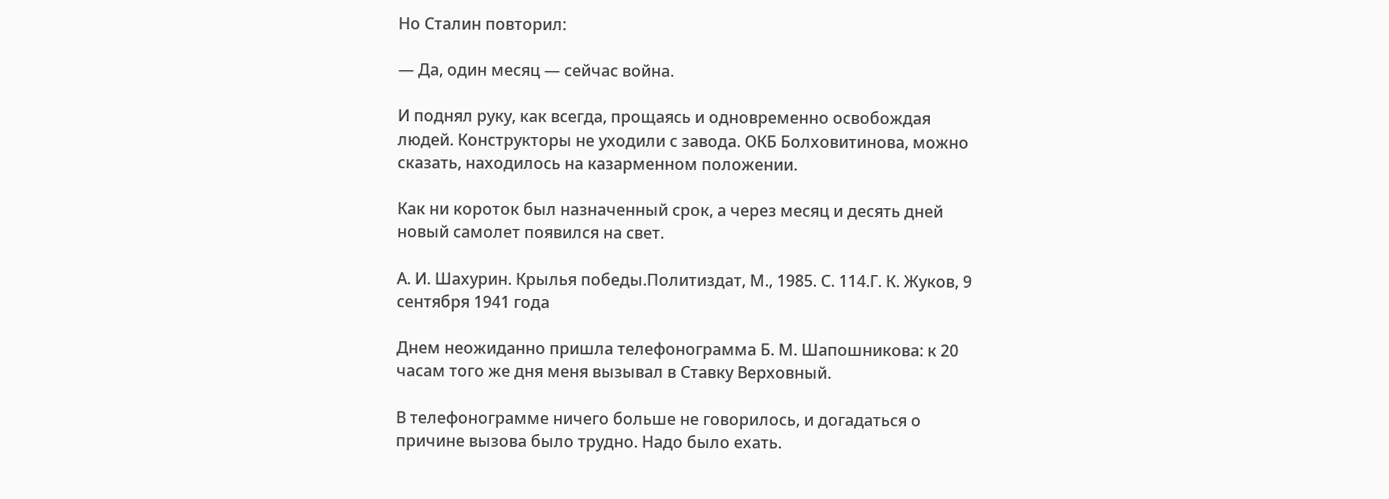Но Сталин повторил:

— Да, один месяц — сейчас война.

И поднял руку, как всегда, прощаясь и одновременно освобождая людей. Конструкторы не уходили с завода. ОКБ Болховитинова, можно сказать, находилось на казарменном положении.

Как ни короток был назначенный срок, а через месяц и десять дней новый самолет появился на свет.

А. И. Шахурин. Крылья победы.Политиздат, М., 1985. С. 114.Г. К. Жуков, 9 сентября 1941 года

Днем неожиданно пришла телефонограмма Б. М. Шапошникова: к 20 часам того же дня меня вызывал в Ставку Верховный.

В телефонограмме ничего больше не говорилось, и догадаться о причине вызова было трудно. Надо было ехать.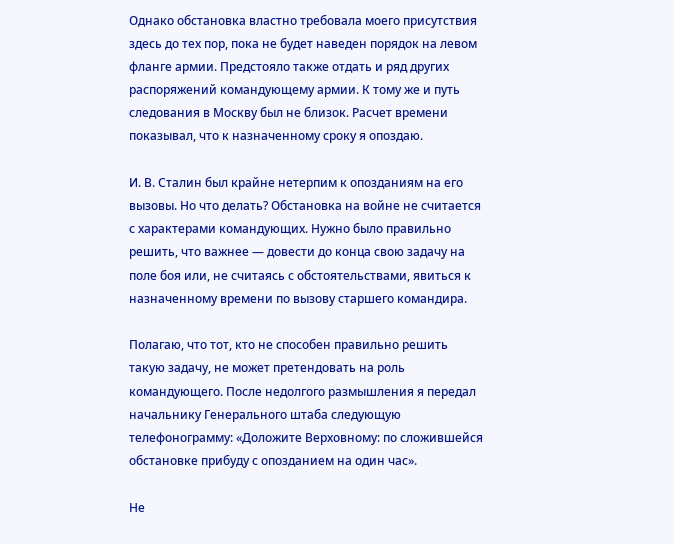Однако обстановка властно требовала моего присутствия здесь до тех пор, пока не будет наведен порядок на левом фланге армии. Предстояло также отдать и ряд других распоряжений командующему армии. К тому же и путь следования в Москву был не близок. Расчет времени показывал, что к назначенному сроку я опоздаю.

И. В. Сталин был крайне нетерпим к опозданиям на его вызовы. Но что делать? Обстановка на войне не считается с характерами командующих. Нужно было правильно решить, что важнее — довести до конца свою задачу на поле боя или, не считаясь с обстоятельствами, явиться к назначенному времени по вызову старшего командира.

Полагаю, что тот, кто не способен правильно решить такую задачу, не может претендовать на роль командующего. После недолгого размышления я передал начальнику Генерального штаба следующую телефонограмму: «Доложите Верховному: по сложившейся обстановке прибуду с опозданием на один час».

Не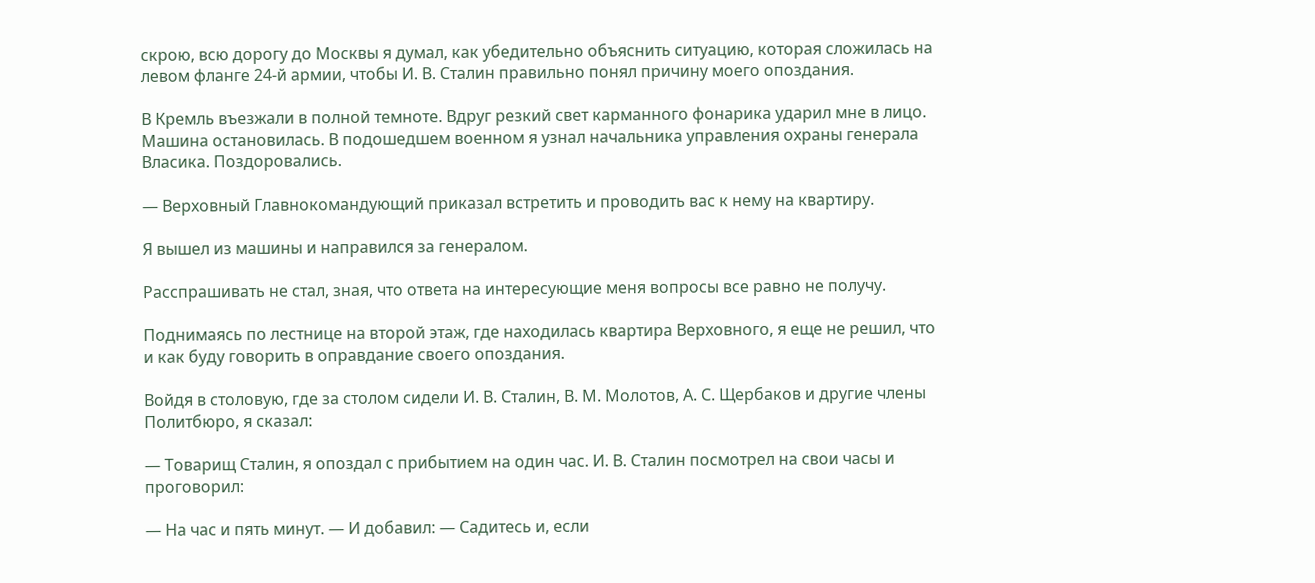скрою, всю дорогу до Москвы я думал, как убедительно объяснить ситуацию, которая сложилась на левом фланге 24-й армии, чтобы И. В. Сталин правильно понял причину моего опоздания.

В Кремль въезжали в полной темноте. Вдруг резкий свет карманного фонарика ударил мне в лицо. Машина остановилась. В подошедшем военном я узнал начальника управления охраны генерала Власика. Поздоровались.

— Верховный Главнокомандующий приказал встретить и проводить вас к нему на квартиру.

Я вышел из машины и направился за генералом.

Расспрашивать не стал, зная, что ответа на интересующие меня вопросы все равно не получу.

Поднимаясь по лестнице на второй этаж, где находилась квартира Верховного, я еще не решил, что и как буду говорить в оправдание своего опоздания.

Войдя в столовую, где за столом сидели И. В. Сталин, В. М. Молотов, А. С. Щербаков и другие члены Политбюро, я сказал:

— Товарищ Сталин, я опоздал с прибытием на один час. И. В. Сталин посмотрел на свои часы и проговорил:

— На час и пять минут. — И добавил: — Садитесь и, если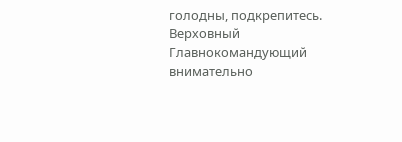голодны, подкрепитесь. Верховный Главнокомандующий внимательно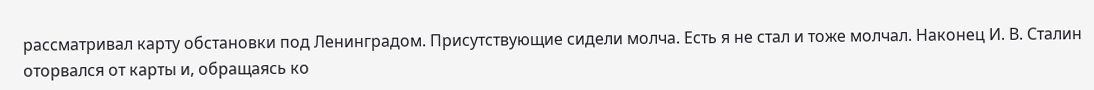рассматривал карту обстановки под Ленинградом. Присутствующие сидели молча. Есть я не стал и тоже молчал. Наконец И. В. Сталин оторвался от карты и, обращаясь ко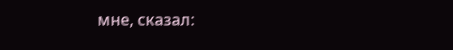мне, сказал: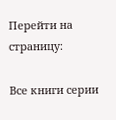Перейти на страницу:

Все книги серии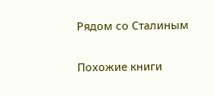Рядом со Сталиным

Похожие книги